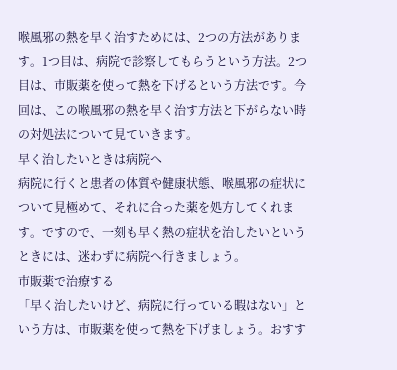喉風邪の熱を早く治すためには、2つの方法があります。1つ目は、病院で診察してもらうという方法。2つ目は、市販薬を使って熱を下げるという方法です。今回は、この喉風邪の熱を早く治す方法と下がらない時の対処法について見ていきます。
早く治したいときは病院へ
病院に行くと患者の体質や健康状態、喉風邪の症状について見極めて、それに合った薬を処方してくれます。ですので、一刻も早く熱の症状を治したいというときには、迷わずに病院へ行きましょう。
市販薬で治療する
「早く治したいけど、病院に行っている暇はない」という方は、市販薬を使って熱を下げましょう。おすす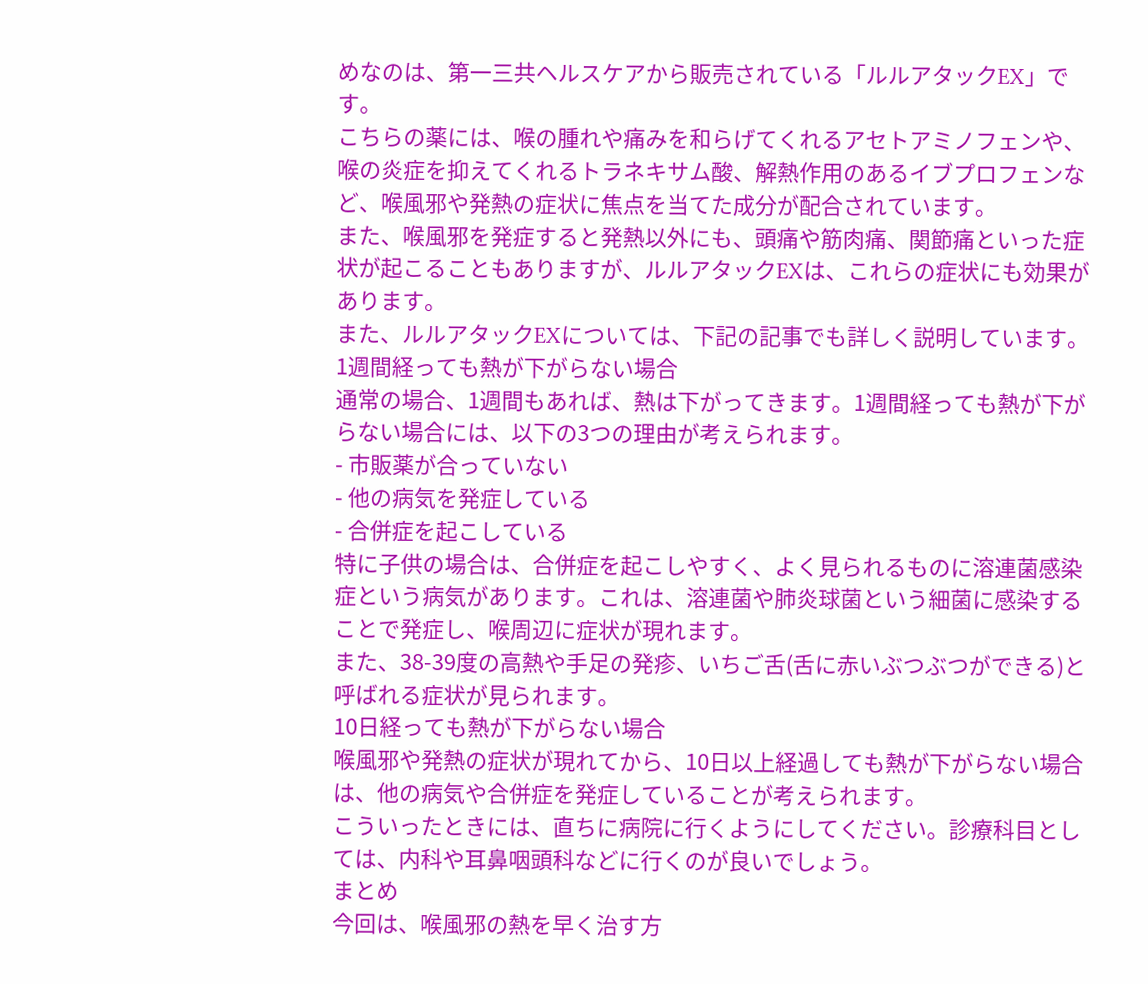めなのは、第一三共ヘルスケアから販売されている「ルルアタックEX」です。
こちらの薬には、喉の腫れや痛みを和らげてくれるアセトアミノフェンや、喉の炎症を抑えてくれるトラネキサム酸、解熱作用のあるイブプロフェンなど、喉風邪や発熱の症状に焦点を当てた成分が配合されています。
また、喉風邪を発症すると発熱以外にも、頭痛や筋肉痛、関節痛といった症状が起こることもありますが、ルルアタックEXは、これらの症状にも効果があります。
また、ルルアタックEXについては、下記の記事でも詳しく説明しています。
1週間経っても熱が下がらない場合
通常の場合、1週間もあれば、熱は下がってきます。1週間経っても熱が下がらない場合には、以下の3つの理由が考えられます。
- 市販薬が合っていない
- 他の病気を発症している
- 合併症を起こしている
特に子供の場合は、合併症を起こしやすく、よく見られるものに溶連菌感染症という病気があります。これは、溶連菌や肺炎球菌という細菌に感染することで発症し、喉周辺に症状が現れます。
また、38-39度の高熱や手足の発疹、いちご舌(舌に赤いぶつぶつができる)と呼ばれる症状が見られます。
10日経っても熱が下がらない場合
喉風邪や発熱の症状が現れてから、10日以上経過しても熱が下がらない場合は、他の病気や合併症を発症していることが考えられます。
こういったときには、直ちに病院に行くようにしてください。診療科目としては、内科や耳鼻咽頭科などに行くのが良いでしょう。
まとめ
今回は、喉風邪の熱を早く治す方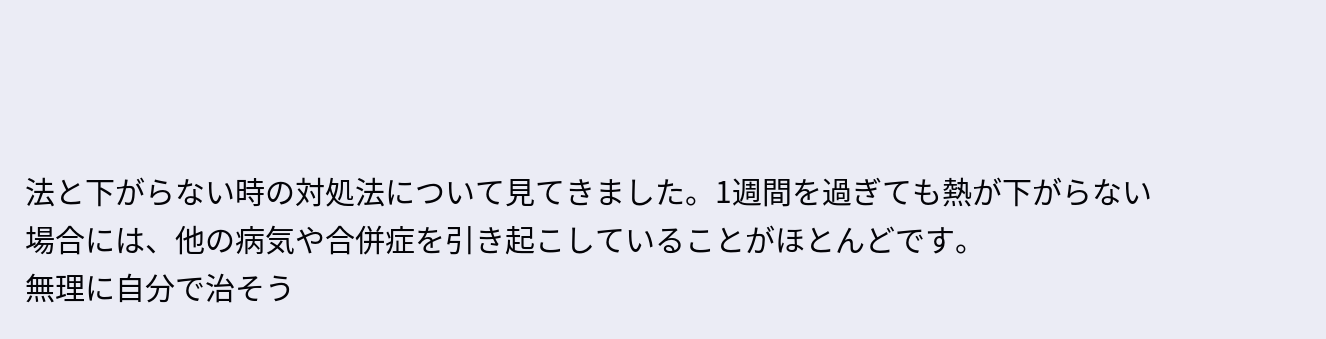法と下がらない時の対処法について見てきました。1週間を過ぎても熱が下がらない場合には、他の病気や合併症を引き起こしていることがほとんどです。
無理に自分で治そう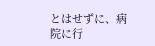とはせずに、病院に行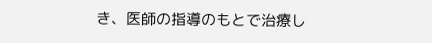き、医師の指導のもとで治療し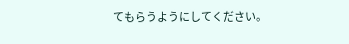てもらうようにしてください。